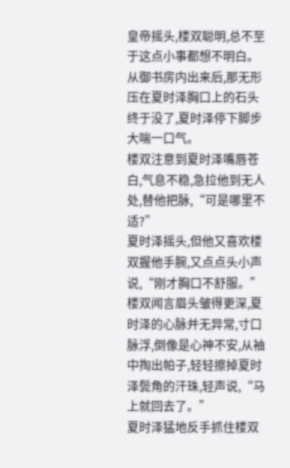皇帝摇头,楼双聪明,总不至于这点小事都想不明白。
从御书房内出来后,那无形压在夏时泽胸口上的石头终于没了,夏时泽停下脚步大喘一口气。
楼双注意到夏时泽嘴唇苍白,气息不稳,急拉他到无人处,替他把脉,“可是哪里不适?”
夏时泽摇头,但他又喜欢楼双握他手腕,又点点头小声说,“刚才胸口不舒服。”
楼双闻言眉头皱得更深,夏时泽的心脉并无异常,寸口脉浮,倒像是心神不安,从袖中掏出帕子,轻轻擦掉夏时泽鬓角的汗珠,轻声说,“马上就回去了。”
夏时泽猛地反手抓住楼双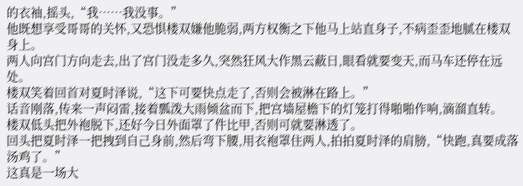的衣袖,摇头,“我……我没事。”
他既想享受哥哥的关怀,又恐惧楼双嫌他脆弱,两方权衡之下他马上站直身子,不病歪歪地腻在楼双身上。
两人向宫门方向走去,出了宫门没走多久,突然狂风大作黑云蔽日,眼看就要变天,而马车还停在远处。
楼双笑着回首对夏时泽说,“这下可要快点走了,否则会被淋在路上。”
话音刚落,传来一声闷雷,接着瓢泼大雨倾盆而下,把宫墙屋檐下的灯笼打得啪啪作响,滴溜直转。
楼双低头把外袍脱下,还好今日外面罩了件比甲,否则可就要淋透了。
回头把夏时泽一把拽到自己身前,然后弯下腰,用衣袍罩住两人,拍拍夏时泽的肩膀,“快跑,真要成落汤鸡了。”
这真是一场大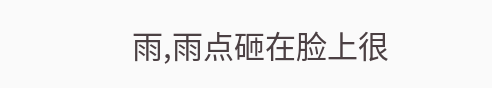雨,雨点砸在脸上很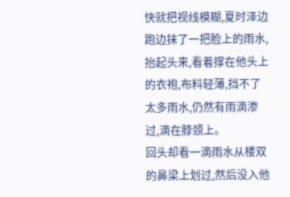快就把视线模糊,夏时泽边跑边抹了一把脸上的雨水,抬起头来,看着撑在他头上的衣袍,布料轻薄,挡不了太多雨水,仍然有雨滴渗过,滴在脖颈上。
回头却看一滴雨水从楼双的鼻梁上划过,然后没入他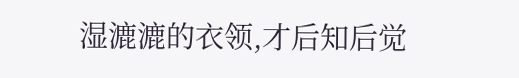湿漉漉的衣领,才后知后觉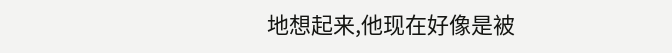地想起来,他现在好像是被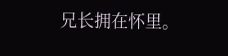兄长拥在怀里。